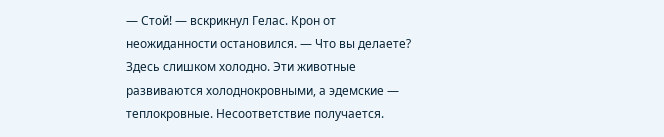— Стой! — вскрикнул Гелас. Крон от неожиданности остановился. — Что вы делаете? Здесь слишком холодно. Эти животные развиваются холоднокровными, а эдемские — теплокровные. Несоответствие получается.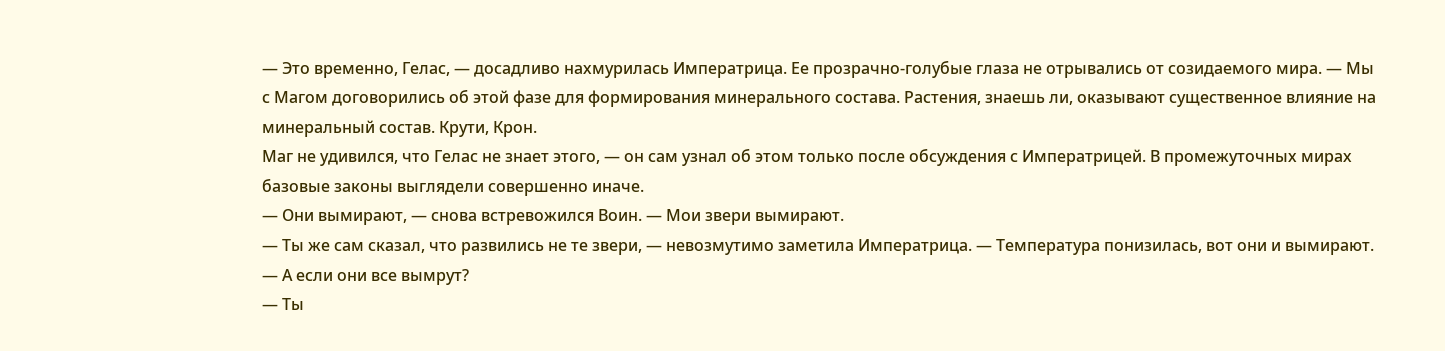— Это временно, Гелас, — досадливо нахмурилась Императрица. Ее прозрачно-голубые глаза не отрывались от созидаемого мира. — Мы с Магом договорились об этой фазе для формирования минерального состава. Растения, знаешь ли, оказывают существенное влияние на минеральный состав. Крути, Крон.
Маг не удивился, что Гелас не знает этого, — он сам узнал об этом только после обсуждения с Императрицей. В промежуточных мирах базовые законы выглядели совершенно иначе.
— Они вымирают, — снова встревожился Воин. — Мои звери вымирают.
— Ты же сам сказал, что развились не те звери, — невозмутимо заметила Императрица. — Температура понизилась, вот они и вымирают.
— А если они все вымрут?
— Ты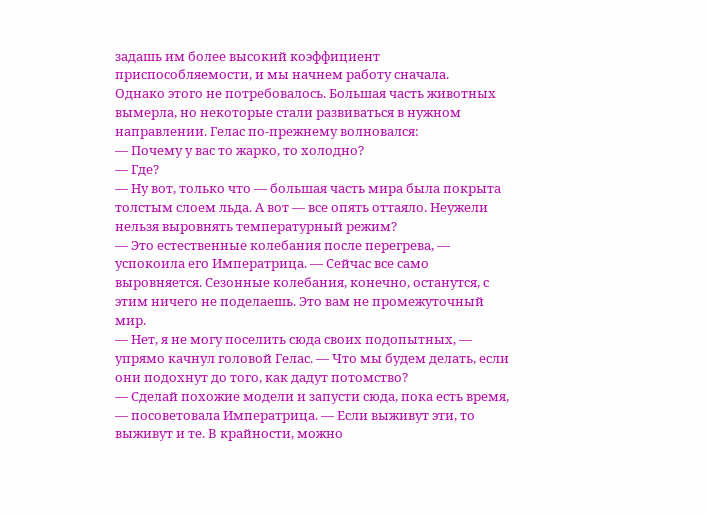задашь им более высокий коэффициент приспособляемости, и мы начнем работу сначала.
Однако этого не потребовалось. Большая часть животных вымерла, но некоторые стали развиваться в нужном направлении. Гелас по-прежнему волновался:
— Почему у вас то жарко, то холодно?
— Где?
— Ну вот, только что — большая часть мира была покрыта толстым слоем льда. А вот — все опять оттаяло. Неужели нельзя выровнять температурный режим?
— Это естественные колебания после перегрева, — успокоила его Императрица. — Сейчас все само выровняется. Сезонные колебания, конечно, останутся, с этим ничего не поделаешь. Это вам не промежуточный мир.
— Нет, я не могу поселить сюда своих подопытных, — упрямо качнул головой Гелас. — Что мы будем делать, если они подохнут до того, как дадут потомство?
— Сделай похожие модели и запусти сюда, пока есть время, — посоветовала Императрица. — Если выживут эти, то выживут и те. В крайности, можно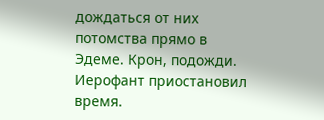дождаться от них потомства прямо в Эдеме. Крон, подожди.
Иерофант приостановил время.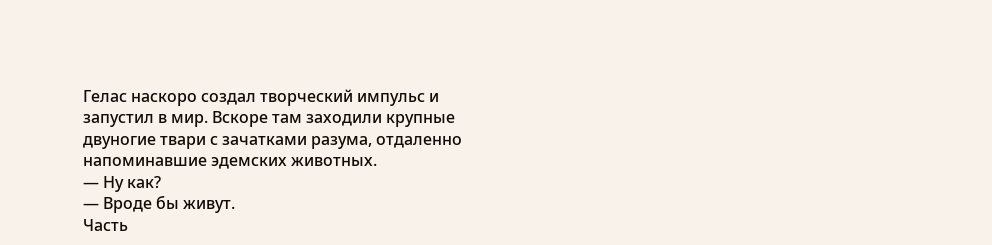Гелас наскоро создал творческий импульс и запустил в мир. Вскоре там заходили крупные двуногие твари с зачатками разума, отдаленно напоминавшие эдемских животных.
— Ну как?
— Вроде бы живут.
Часть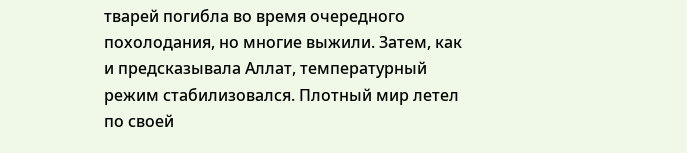тварей погибла во время очередного похолодания, но многие выжили. Затем, как и предсказывала Аллат, температурный режим стабилизовался. Плотный мир летел по своей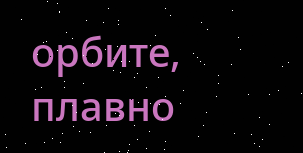орбите, плавно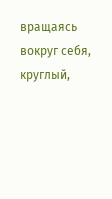вращаясь вокруг себя, круглый,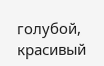голубой, красивый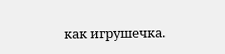как игрушечка.